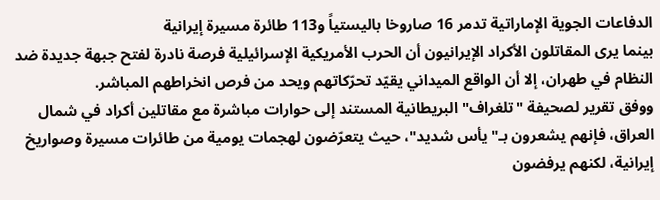الدفاعات الجوية الإماراتية تدمر 16 صاروخا باليستياً و113 طائرة مسيرة إيرانية
بينما يرى المقاتلون الأكراد الإيرانيون أن الحرب الأمريكية الإسرائيلية فرصة نادرة لفتح جبهة جديدة ضد النظام في طهران، إلا أن الواقع الميداني يقيّد تحرّكاتهم ويحد من فرص انخراطهم المباشر.
ووفق تقرير لصحيفة "تلغراف" البريطانية المستند إلى حوارات مباشرة مع مقاتلين أكراد في شمال العراق، فإنهم يشعرون بـ"يأس شديد"، حيث يتعرّضون لهجمات يومية من طائرات مسيرة وصواريخ إيرانية، لكنهم يرفضون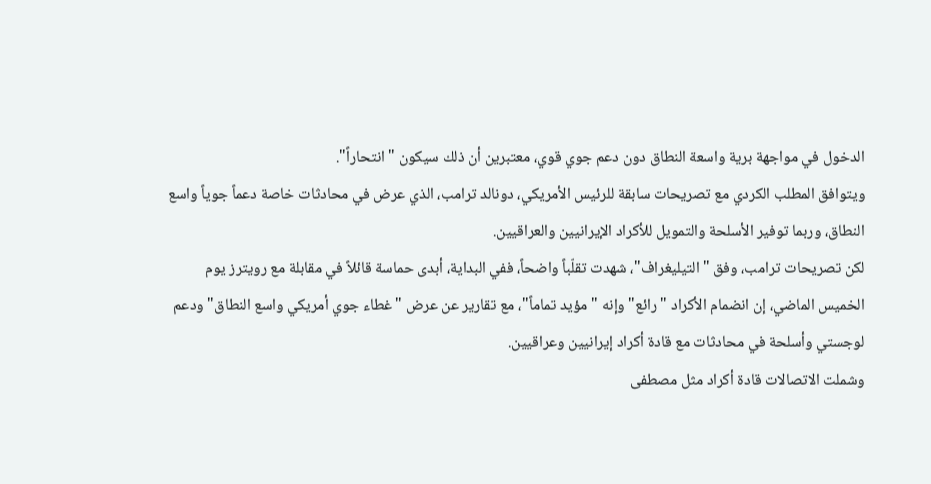الدخول في مواجهة برية واسعة النطاق دون دعم جوي قوي، معتبرين أن ذلك سيكون "انتحاراً".
ويتوافق المطلب الكردي مع تصريحات سابقة للرئيس الأمريكي، دونالد ترامب، الذي عرض في محادثات خاصة دعماً جوياً واسع النطاق، وربما توفير الأسلحة والتمويل للأكراد الإيرانيين والعراقيين.
لكن تصريحات ترامب، وفق "التيليغراف"، شهدت تقلّباً واضحاً، ففي البداية، أبدى حماسة قائلاً في مقابلة مع رويترز يوم الخميس الماضي، إن انضمام الأكراد "رائع" وإنه "مؤيد تماماً"، مع تقارير عن عرض "غطاء جوي أمريكي واسع النطاق" ودعم لوجستي وأسلحة في محادثات مع قادة أكراد إيرانيين وعراقيين.
وشملت الاتصالات قادة أكراد مثل مصطفى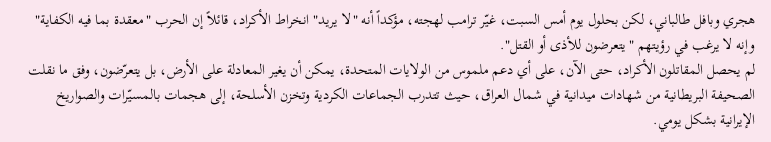هجري وبافل طالباني، لكن بحلول يوم أمس السبت، غيّر ترامب لهجته، مؤكداً أنه "لا يريد" انخراط الأكراد، قائلاً إن الحرب "معقدة بما فيه الكفاية" وإنه لا يرغب في رؤيتهم "يتعرضون للأذى أو القتل".
لم يحصل المقاتلون الأكراد، حتى الآن، على أي دعم ملموس من الولايات المتحدة، يمكن أن يغير المعادلة على الأرض، بل يتعرّضون، وفق ما نقلت الصحيفة البريطانية من شهادات ميدانية في شمال العراق، حيث تتدرب الجماعات الكردية وتخزن الأسلحة، إلى هجمات بالمسيّرات والصواريخ الإيرانية بشكل يومي.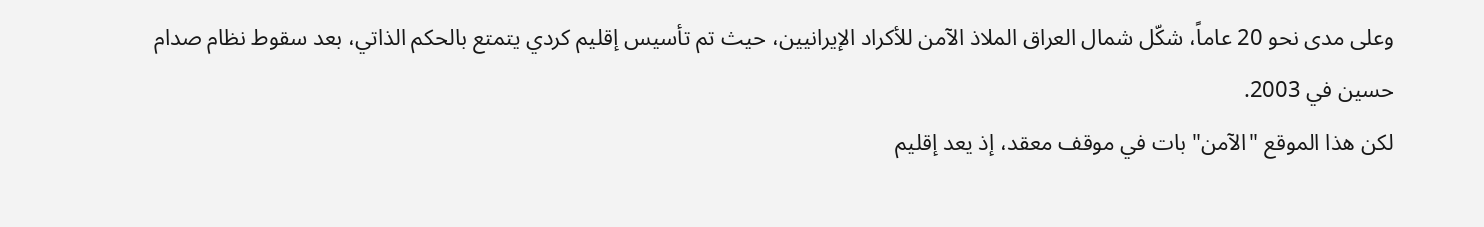وعلى مدى نحو 20 عاماً، شكّل شمال العراق الملاذ الآمن للأكراد الإيرانيين، حيث تم تأسيس إقليم كردي يتمتع بالحكم الذاتي، بعد سقوط نظام صدام حسين في 2003.
لكن هذا الموقع "الآمن" بات في موقف معقد، إذ يعد إقليم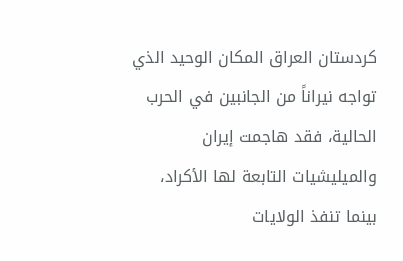كردستان العراق المكان الوحيد الذي تواجه نيراناً من الجانبين في الحرب الحالية، فقد هاجمت إيران والميليشيات التابعة لها الأكراد، بينما تنفذ الولايات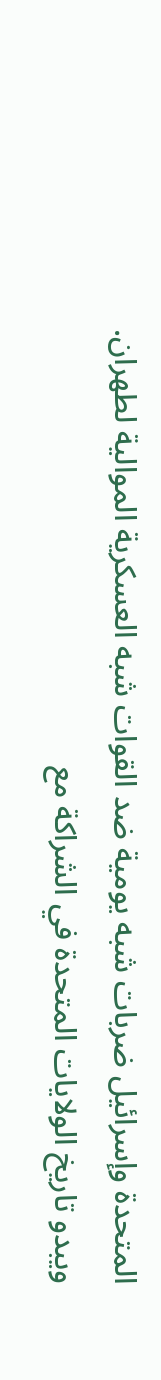المتحدة وإسرائيل ضربات شبه يومية ضد القوات شبه العسكرية الموالية لطهران.
ويبدو تاريخ الولايات المتحدة في الشراكة مع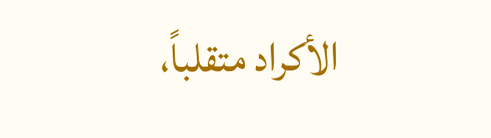الأكراد متقلباً،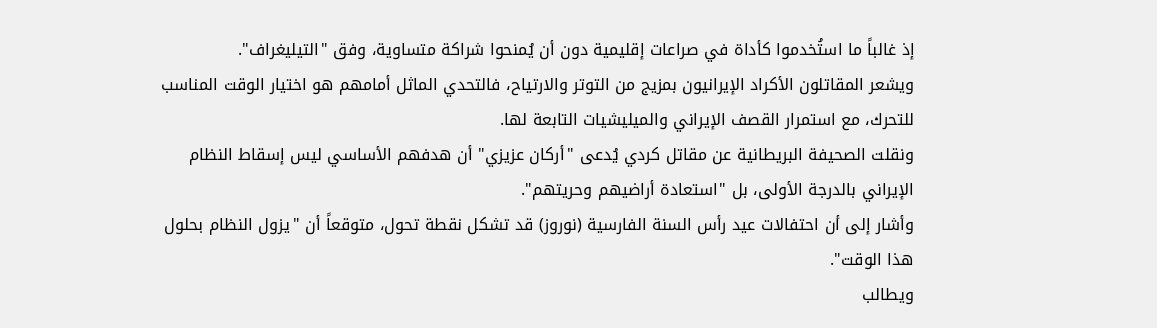إذ غالباً ما استُخدموا كأداة في صراعات إقليمية دون أن يُمنحوا شراكة متساوية، وفق "التيليغراف".
ويشعر المقاتلون الأكراد الإيرانيون بمزيج من التوتر والارتياح، فالتحدي الماثل أمامهم هو اختيار الوقت المناسب للتحرك، مع استمرار القصف الإيراني والميليشيات التابعة لها.
ونقلت الصحيفة البريطانية عن مقاتل كردي يُدعى "أركان عزيزي" أن هدفهم الأساسي ليس إسقاط النظام الإيراني بالدرجة الأولى، بل "استعادة أراضيهم وحريتهم".
وأشار إلى أن احتفالات عيد رأس السنة الفارسية (نوروز) قد تشكل نقطة تحول، متوقعاً أن "يزول النظام بحلول هذا الوقت".
ويطالب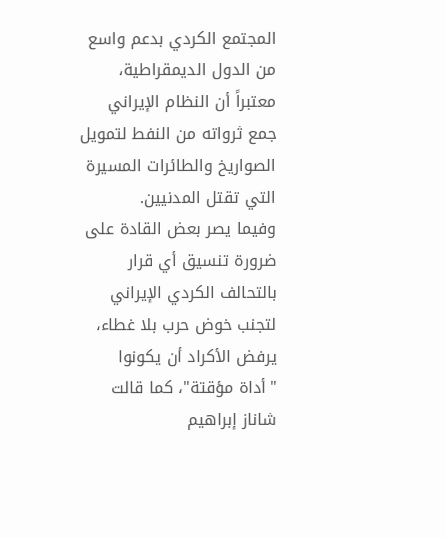المجتمع الكردي بدعم واسع من الدول الديمقراطية، معتبراً أن النظام الإيراني جمع ثرواته من النفط لتمويل الصواريخ والطائرات المسيرة التي تقتل المدنيين.
وفيما يصر بعض القادة على ضرورة تنسيق أي قرار بالتحالف الكردي الإيراني لتجنب خوض حرب بلا غطاء، يرفض الأكراد أن يكونوا "أداة مؤقتة"، كما قالت شاناز إبراهيم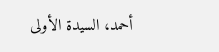أحمد، السيدة الأولى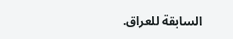السابقة للعراق.